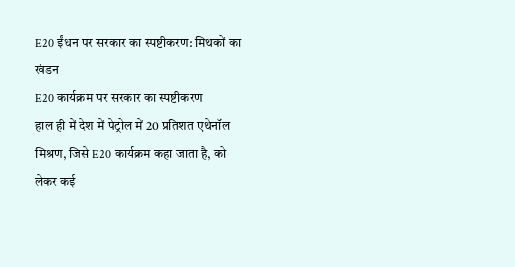E20 ईंधन पर सरकार का स्पष्टीकरण: मिथकों का खंडन
E20 कार्यक्रम पर सरकार का स्पष्टीकरण
हाल ही में देश में पेट्रोल में 20 प्रतिशत एथेनॉल मिश्रण, जिसे E20 कार्यक्रम कहा जाता है, को लेकर कई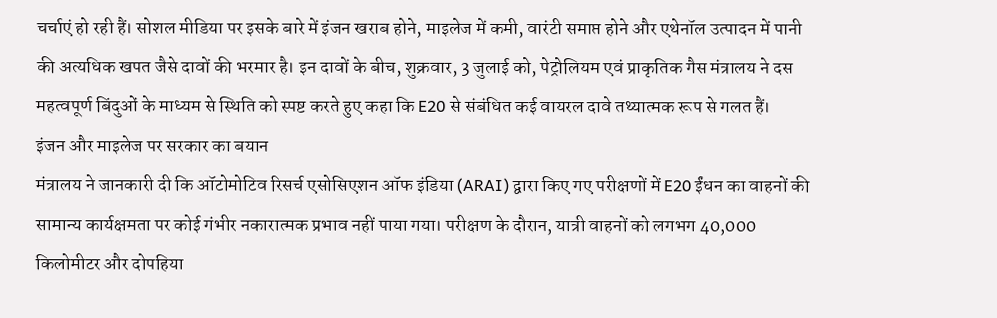चर्चाएं हो रही हैं। सोशल मीडिया पर इसके बारे में इंजन खराब होने, माइलेज में कमी, वारंटी समाप्त होने और एथेनॉल उत्पादन में पानी की अत्यधिक खपत जैसे दावों की भरमार है। इन दावों के बीच, शुक्रवार, 3 जुलाई को, पेट्रोलियम एवं प्राकृतिक गैस मंत्रालय ने दस महत्वपूर्ण बिंदुओं के माध्यम से स्थिति को स्पष्ट करते हुए कहा कि E20 से संबंधित कई वायरल दावे तथ्यात्मक रूप से गलत हैं।
इंजन और माइलेज पर सरकार का बयान
मंत्रालय ने जानकारी दी कि ऑटोमोटिव रिसर्च एसोसिएशन ऑफ इंडिया (ARAI) द्वारा किए गए परीक्षणों में E20 ईंधन का वाहनों की सामान्य कार्यक्षमता पर कोई गंभीर नकारात्मक प्रभाव नहीं पाया गया। परीक्षण के दौरान, यात्री वाहनों को लगभग 40,000 किलोमीटर और दोपहिया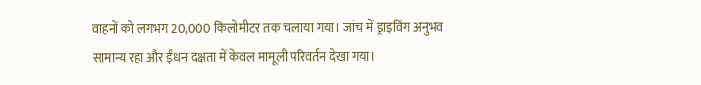वाहनों को लगभग 20,000 किलोमीटर तक चलाया गया। जांच में ड्राइविंग अनुभव सामान्य रहा और ईंधन दक्षता में केवल मामूली परिवर्तन देखा गया।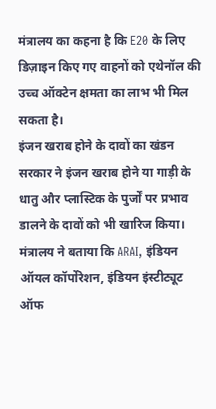मंत्रालय का कहना है कि E20 के लिए डिज़ाइन किए गए वाहनों को एथेनॉल की उच्च ऑक्टेन क्षमता का लाभ भी मिल सकता है।
इंजन खराब होने के दावों का खंडन
सरकार ने इंजन खराब होने या गाड़ी के धातु और प्लास्टिक के पुर्जों पर प्रभाव डालने के दावों को भी खारिज किया। मंत्रालय ने बताया कि ARAI, इंडियन ऑयल कॉर्पोरेशन, इंडियन इंस्टीट्यूट ऑफ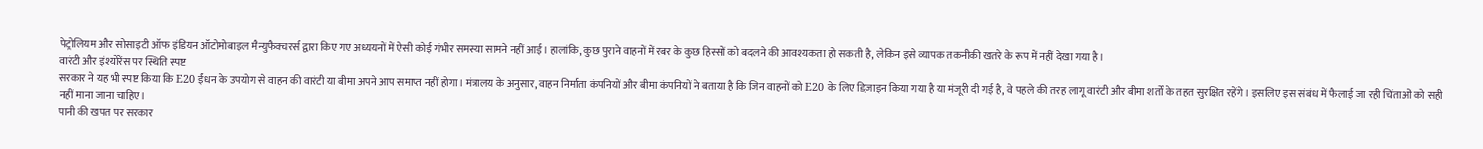पेट्रोलियम और सोसाइटी ऑफ इंडियन ऑटोमोबाइल मैन्युफैक्चरर्स द्वारा किए गए अध्ययनों में ऐसी कोई गंभीर समस्या सामने नहीं आई। हालांकि, कुछ पुराने वाहनों में रबर के कुछ हिस्सों को बदलने की आवश्यकता हो सकती है, लेकिन इसे व्यापक तकनीकी खतरे के रूप में नहीं देखा गया है।
वारंटी और इंश्योरेंस पर स्थिति स्पष्ट
सरकार ने यह भी स्पष्ट किया कि E20 ईंधन के उपयोग से वाहन की वारंटी या बीमा अपने आप समाप्त नहीं होगा। मंत्रालय के अनुसार, वाहन निर्माता कंपनियों और बीमा कंपनियों ने बताया है कि जिन वाहनों को E20 के लिए डिज़ाइन किया गया है या मंजूरी दी गई है, वे पहले की तरह लागू वारंटी और बीमा शर्तों के तहत सुरक्षित रहेंगे। इसलिए इस संबंध में फैलाई जा रही चिंताओं को सही नहीं माना जाना चाहिए।
पानी की खपत पर सरकार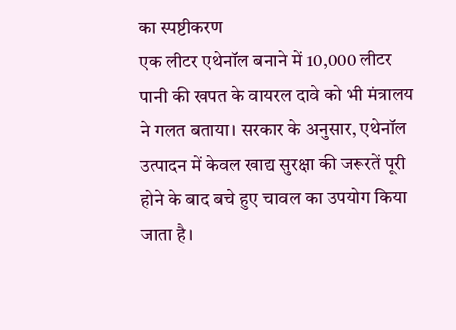का स्पष्टीकरण
एक लीटर एथेनॉल बनाने में 10,000 लीटर पानी की खपत के वायरल दावे को भी मंत्रालय ने गलत बताया। सरकार के अनुसार, एथेनॉल उत्पादन में केवल खाद्य सुरक्षा की जरूरतें पूरी होने के बाद बचे हुए चावल का उपयोग किया जाता है।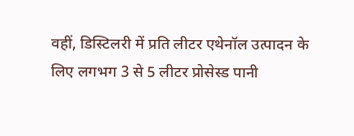वहीं, डिस्टिलरी में प्रति लीटर एथेनॉल उत्पादन के लिए लगभग 3 से 5 लीटर प्रोसेस्ड पानी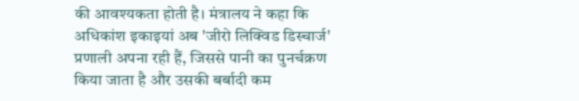की आवश्यकता होती है। मंत्रालय ने कहा कि अधिकांश इकाइयां अब 'जीरो लिक्विड डिस्चार्ज' प्रणाली अपना रही हैं, जिससे पानी का पुनर्चक्रण किया जाता है और उसकी बर्बादी कम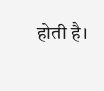होती है।